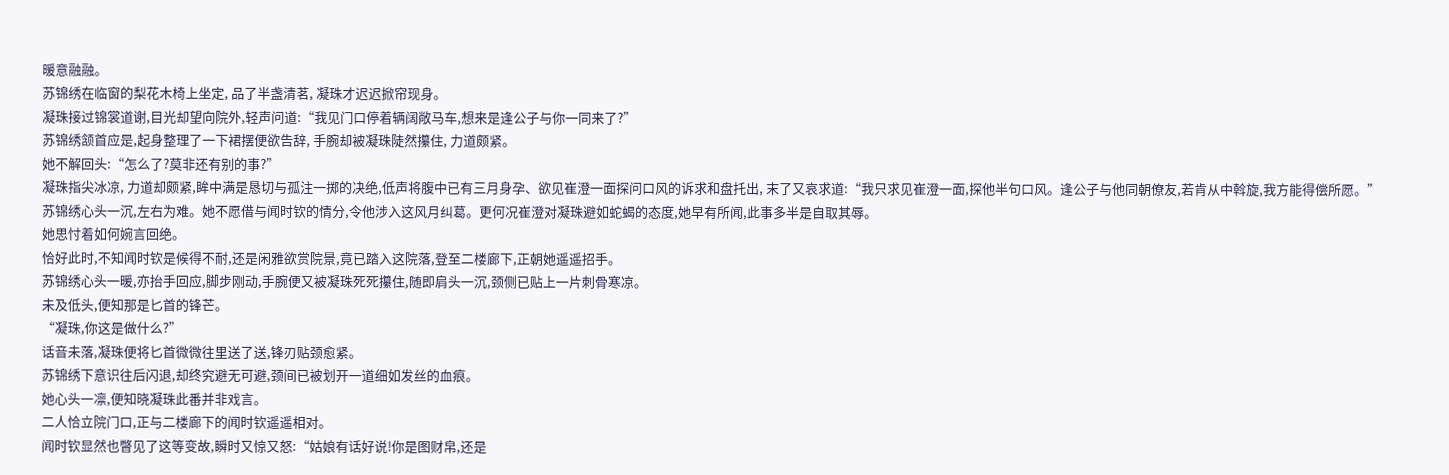暖意融融。
苏锦绣在临窗的梨花木椅上坐定, 品了半盏清茗, 凝珠才迟迟掀帘现身。
凝珠接过锦裳道谢,目光却望向院外,轻声问道:“我见门口停着辆阔敞马车,想来是逢公子与你一同来了?”
苏锦绣颔首应是,起身整理了一下裙摆便欲告辞, 手腕却被凝珠陡然攥住, 力道颇紧。
她不解回头:“怎么了?莫非还有别的事?”
凝珠指尖冰凉, 力道却颇紧,眸中满是恳切与孤注一掷的决绝,低声将腹中已有三月身孕、欲见崔澄一面探问口风的诉求和盘托出, 末了又哀求道:“我只求见崔澄一面,探他半句口风。逢公子与他同朝僚友,若肯从中斡旋,我方能得偿所愿。”
苏锦绣心头一沉,左右为难。她不愿借与闻时钦的情分,令他涉入这风月纠葛。更何况崔澄对凝珠避如蛇蝎的态度,她早有所闻,此事多半是自取其辱。
她思忖着如何婉言回绝。
恰好此时,不知闻时钦是候得不耐,还是闲雅欲赏院景,竟已踏入这院落,登至二楼廊下,正朝她遥遥招手。
苏锦绣心头一暖,亦抬手回应,脚步刚动,手腕便又被凝珠死死攥住,随即肩头一沉,颈侧已贴上一片刺骨寒凉。
未及低头,便知那是匕首的锋芒。
“凝珠,你这是做什么?”
话音未落,凝珠便将匕首微微往里送了送,锋刃贴颈愈紧。
苏锦绣下意识往后闪退,却终究避无可避,颈间已被划开一道细如发丝的血痕。
她心头一凛,便知晓凝珠此番并非戏言。
二人恰立院门口,正与二楼廊下的闻时钦遥遥相对。
闻时钦显然也瞥见了这等变故,瞬时又惊又怒:“姑娘有话好说!你是图财帛,还是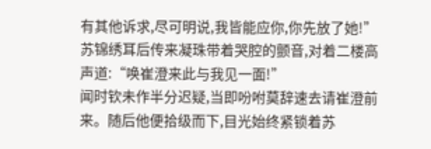有其他诉求,尽可明说,我皆能应你,你先放了她!”
苏锦绣耳后传来凝珠带着哭腔的颤音,对着二楼高声道:“唤崔澄来此与我见一面!”
闻时钦未作半分迟疑,当即吩咐莫辞速去请崔澄前来。随后他便拾级而下,目光始终紧锁着苏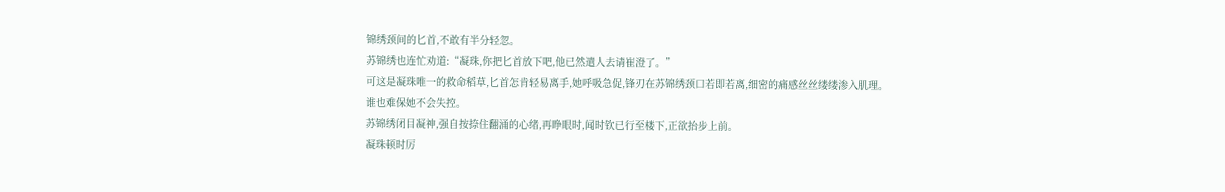锦绣颈间的匕首,不敢有半分轻忽。
苏锦绣也连忙劝道:“凝珠,你把匕首放下吧,他已然遣人去请崔澄了。”
可这是凝珠唯一的救命稻草,匕首怎肯轻易离手,她呼吸急促,锋刃在苏锦绣颈口若即若离,细密的痛感丝丝缕缕渗入肌理。
谁也难保她不会失控。
苏锦绣闭目凝神,强自按捺住翻涌的心绪,再睁眼时,闻时钦已行至楼下,正欲抬步上前。
凝珠顿时厉